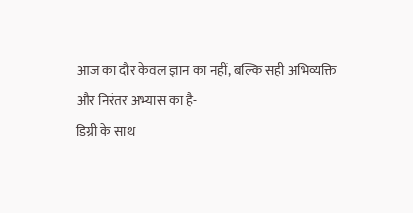आज का दौर केवल ज्ञान का नहीं, बल्कि सही अभिव्यक्ति और निरंतर अभ्यास का है-
डिग्री के साथ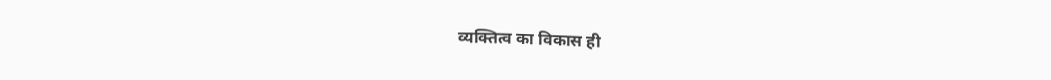व्यक्तित्व का विकास ही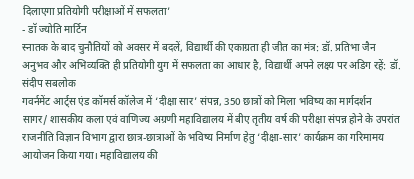दिलाएगा प्रतियोगी परीक्षाओं में सफलता’
- डॉ ज्योति मार्टिन
स्नातक के बाद चुनौतियों को अवसर में बदलें, विद्यार्थी की एकाग्रता ही जीत का मंत्र: डॉ. प्रतिभा जैन
अनुभव और अभिव्यक्ति ही प्रतियोगी युग में सफलता का आधार है, विद्यार्थी अपने लक्ष्य पर अडिग रहें: डॉ. संदीप सबलोक
गवर्नमेंट आर्ट्स एंड कॉमर्स कॉलेज में ‘दीक्षा सार’ संपन्न, 350 छात्रों को मिला भविष्य का मार्गदर्शन
सागर/ शासकीय कला एवं वाणिज्य अग्रणी महाविद्यालय में बीए तृतीय वर्ष की परीक्षा संपन्न होने के उपरांत राजनीति विज्ञान विभाग द्वारा छात्र-छात्राओं के भविष्य निर्माण हेतु ‘दीक्षा-सार’ कार्यक्रम का गरिमामय आयोजन किया गया। महाविद्यालय की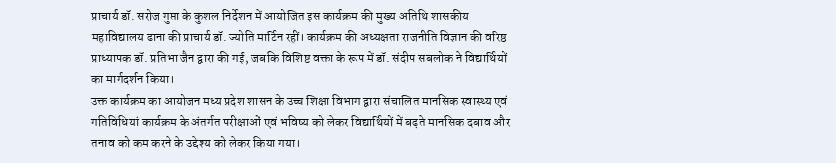प्राचार्य डॉ. सरोज गुप्ता के कुशल निर्देशन में आयोजित इस कार्यक्रम की मुख्य अतिथि शासकीय महाविद्यालय ढाना की प्राचार्य डॉ. ज्योति मार्टिन रहीं। कार्यक्रम की अध्यक्षता राजनीति विज्ञान की वरिष्ठ प्राध्यापक डॉ. प्रतिभा जैन द्वारा की गई, जबकि विशिष्ट वक्ता के रूप में डॉ. संदीप सबलोक ने विद्यार्थियों का मार्गदर्शन किया।
उक्त कार्यक्रम का आयोजन मध्य प्रदेश शासन के उच्च शिक्षा विभाग द्वारा संचालित मानसिक स्वास्थ्य एवं गतिविधियां कार्यक्रम के अंतर्गत परीक्षाओं एवं भविष्य को लेकर विद्यार्थियों में बढ़ते मानसिक दबाव और तनाव को कम करने के उद्देश्य को लेकर किया गया।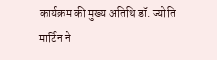कार्यक्रम की मुख्य अतिथि डॉ. ज्योति मार्टिन ने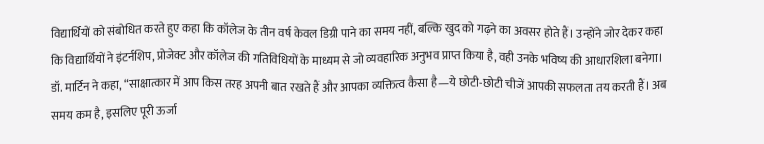विद्यार्थियों को संबोधित करते हुए कहा कि कॉलेज के तीन वर्ष केवल डिग्री पाने का समय नहीं, बल्कि खुद को गढ़ने का अवसर होते हैं। उन्होंने जोर देकर कहा कि विद्यार्थियों ने इंटर्नशिप, प्रोजेक्ट और कॉलेज की गतिविधियों के माध्यम से जो व्यवहारिक अनुभव प्राप्त किया है, वही उनके भविष्य की आधारशिला बनेगा। डॉ. मार्टिन ने कहा, “साक्षात्कार में आप किस तरह अपनी बात रखते हैं और आपका व्यक्तित्व कैसा है—ये छोटी-छोटी चीजें आपकी सफलता तय करती हैं। अब समय कम है, इसलिए पूरी ऊर्जा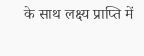के साथ लक्ष्य प्राप्ति में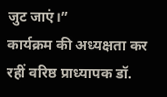जुट जाएं।”
कार्यक्रम की अध्यक्षता कर रहीं वरिष्ठ प्राध्यापक डॉ.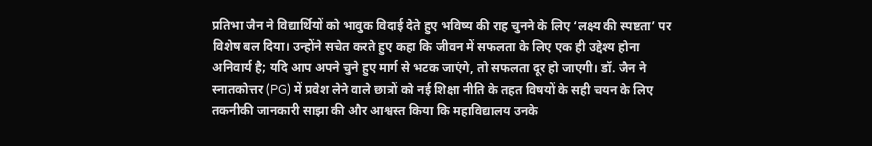प्रतिभा जैन ने विद्यार्थियों को भावुक विदाई देते हुए भविष्य की राह चुनने के लिए ‘लक्ष्य की स्पष्टता’ पर विशेष बल दिया। उन्होंने सचेत करते हुए कहा कि जीवन में सफलता के लिए एक ही उद्देश्य होना अनिवार्य है; यदि आप अपने चुने हुए मार्ग से भटक जाएंगे, तो सफलता दूर हो जाएगी। डॉ. जैन ने स्नातकोत्तर (PG) में प्रवेश लेने वाले छात्रों को नई शिक्षा नीति के तहत विषयों के सही चयन के लिए तकनीकी जानकारी साझा की और आश्वस्त किया कि महाविद्यालय उनके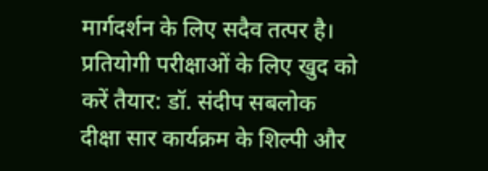मार्गदर्शन के लिए सदैव तत्पर है।
प्रतियोगी परीक्षाओं के लिए खुद को करें तैयार: डॉ. संदीप सबलोक
दीक्षा सार कार्यक्रम के शिल्पी और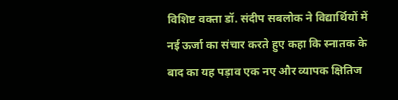विशिष्ट वक्ता डॉ. संदीप सबलोक ने विद्यार्थियों में नई ऊर्जा का संचार करते हुए कहा कि स्नातक के बाद का यह पड़ाव एक नए और व्यापक क्षितिज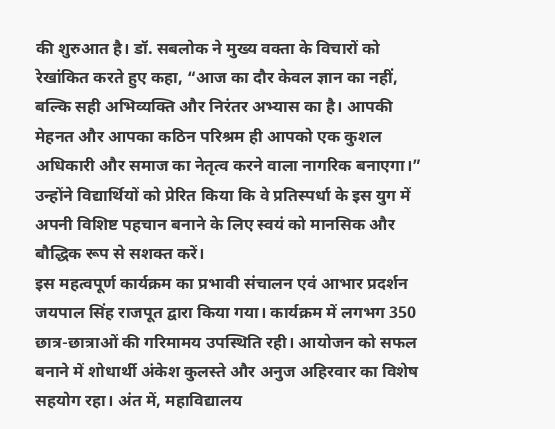की शुरुआत है। डॉ. सबलोक ने मुख्य वक्ता के विचारों को रेखांकित करते हुए कहा, “आज का दौर केवल ज्ञान का नहीं, बल्कि सही अभिव्यक्ति और निरंतर अभ्यास का है। आपकी मेहनत और आपका कठिन परिश्रम ही आपको एक कुशल अधिकारी और समाज का नेतृत्व करने वाला नागरिक बनाएगा।” उन्होंने विद्यार्थियों को प्रेरित किया कि वे प्रतिस्पर्धा के इस युग में अपनी विशिष्ट पहचान बनाने के लिए स्वयं को मानसिक और बौद्धिक रूप से सशक्त करें।
इस महत्वपूर्ण कार्यक्रम का प्रभावी संचालन एवं आभार प्रदर्शन जयपाल सिंह राजपूत द्वारा किया गया। कार्यक्रम में लगभग 350 छात्र-छात्राओं की गरिमामय उपस्थिति रही। आयोजन को सफल बनाने में शोधार्थी अंकेश कुलस्ते और अनुज अहिरवार का विशेष सहयोग रहा। अंत में, महाविद्यालय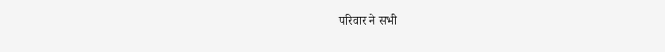परिवार ने सभी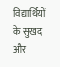विद्यार्थियों के सुखद और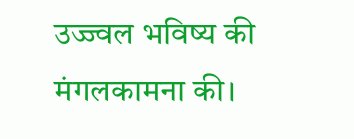उज्ज्वल भविष्य की मंगलकामना की।